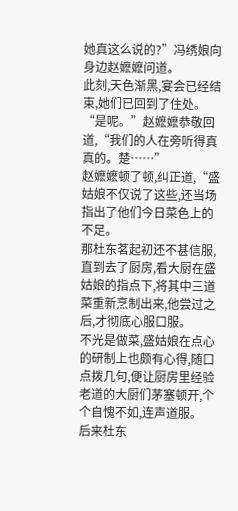她真这么说的?”冯绣娘向身边赵嬷嬷问道。
此刻,天色渐黑,宴会已经结束,她们已回到了住处。
“是呢。”赵嬷嬷恭敬回道,“我们的人在旁听得真真的。楚……”
赵嬷嬷顿了顿,纠正道,“盛姑娘不仅说了这些,还当场指出了他们今日菜色上的不足。
那杜东茗起初还不甚信服,直到去了厨房,看大厨在盛姑娘的指点下,将其中三道菜重新烹制出来,他尝过之后,才彻底心服口服。
不光是做菜,盛姑娘在点心的研制上也颇有心得,随口点拨几句,便让厨房里经验老道的大厨们茅塞顿开,个个自愧不如,连声道服。
后来杜东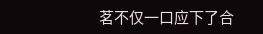茗不仅一口应下了合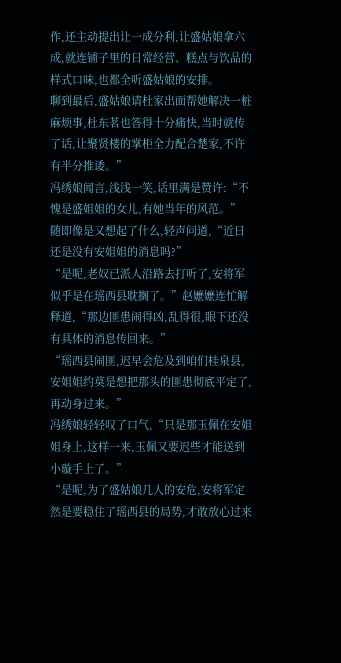作,还主动提出让一成分利,让盛姑娘拿六成,就连铺子里的日常经营、糕点与饮品的样式口味,也都全听盛姑娘的安排。
聊到最后,盛姑娘请杜家出面帮她解决一桩麻烦事,杜东茗也答得十分痛快,当时就传了话,让聚贤楼的掌柜全力配合楚家,不许有半分推诿。”
冯绣娘闻言,浅浅一笑,话里满是赞许:“不愧是盛姐姐的女儿,有她当年的风范。”
随即像是又想起了什么,轻声问道,“近日还是没有安姐姐的消息吗?”
“是呢,老奴已派人沿路去打听了,安将军似乎是在瑶西县耽搁了。”赵嬷嬷连忙解释道,“那边匪患闹得凶,乱得很,眼下还没有具体的消息传回来。”
“瑶西县闹匪,迟早会危及到咱们桂泉县,安姐姐约莫是想把那头的匪患彻底平定了,再动身过来。”
冯绣娘轻轻叹了口气,“只是那玉佩在安姐姐身上,这样一来,玉佩又要迟些才能送到小璇手上了。”
“是呢,为了盛姑娘几人的安危,安将军定然是要稳住了瑶西县的局势,才敢放心过来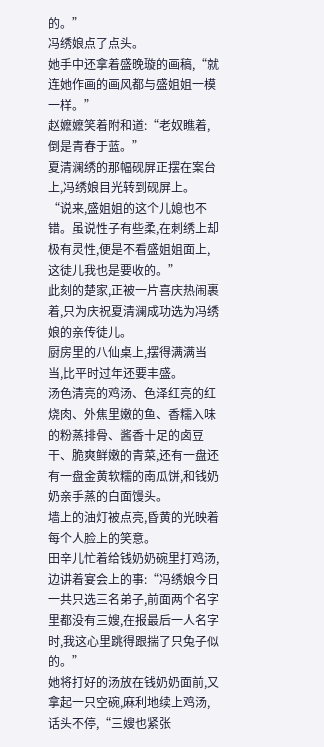的。”
冯绣娘点了点头。
她手中还拿着盛晚璇的画稿,“就连她作画的画风都与盛姐姐一模一样。”
赵嬷嬷笑着附和道:“老奴瞧着,倒是青春于蓝。”
夏清澜绣的那幅砚屏正摆在案台上,冯绣娘目光转到砚屏上。
“说来,盛姐姐的这个儿媳也不错。虽说性子有些柔,在刺绣上却极有灵性,便是不看盛姐姐面上,这徒儿我也是要收的。”
此刻的楚家,正被一片喜庆热闹裹着,只为庆祝夏清澜成功选为冯绣娘的亲传徒儿。
厨房里的八仙桌上,摆得满满当当,比平时过年还要丰盛。
汤色清亮的鸡汤、色泽红亮的红烧肉、外焦里嫩的鱼、香糯入味的粉蒸排骨、酱香十足的卤豆干、脆爽鲜嫩的青菜,还有一盘还有一盘金黄软糯的南瓜饼,和钱奶奶亲手蒸的白面馒头。
墙上的油灯被点亮,昏黄的光映着每个人脸上的笑意。
田辛儿忙着给钱奶奶碗里打鸡汤,边讲着宴会上的事:“冯绣娘今日一共只选三名弟子,前面两个名字里都没有三嫂,在报最后一人名字时,我这心里跳得跟揣了只兔子似的。”
她将打好的汤放在钱奶奶面前,又拿起一只空碗,麻利地续上鸡汤,话头不停,“三嫂也紧张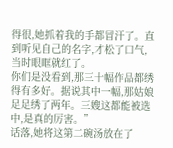得很,她抓着我的手都冒汗了。直到听见自己的名字,才松了口气,当时眼眶就红了。
你们是没看到,那三十幅作品都绣得有多好。据说其中一幅,那姑娘足足绣了两年。三嫂这都能被选中,是真的厉害。”
话落,她将这第二碗汤放在了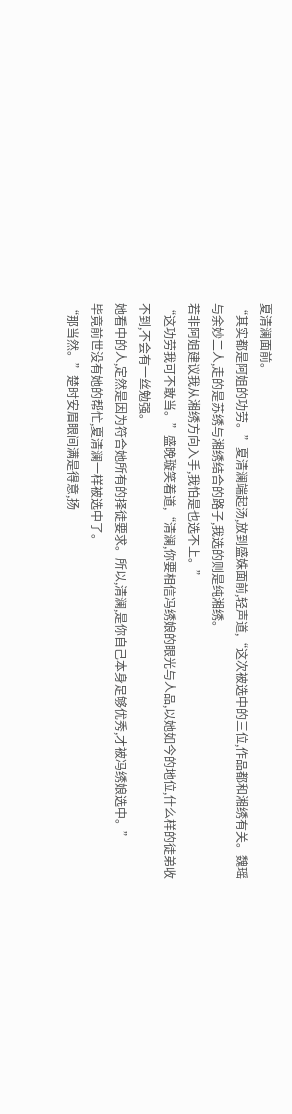夏清澜面前。
“其实都是阿姐的功劳。”夏清澜端起汤,放到盛姝面前,轻声道,“这次被选中的三位,作品都和湘绣有关。魏瑶与余妙二人,走的是苏绣与湘绣结合的路子,我选的则是纯湘绣。
若非阿姐建议我从湘绣方向入手,我怕是也选不上。”
“这功劳我可不敢当。”盛晚璇笑着道,“清澜,你要相信冯绣娘的眼光与人品,以她如今的地位,什么样的徒弟收不到,不会有一丝勉强。
她看中的人,定然是因为符合她所有的择徒要求。所以,清澜,是你自己本身足够优秀,才被冯绣娘选中。”
毕竟前世没有她的帮忙,夏清澜一样被选中了。
“那当然。”楚时安眉眼间满是得意,扬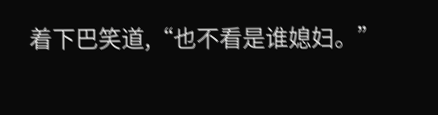着下巴笑道,“也不看是谁媳妇。”